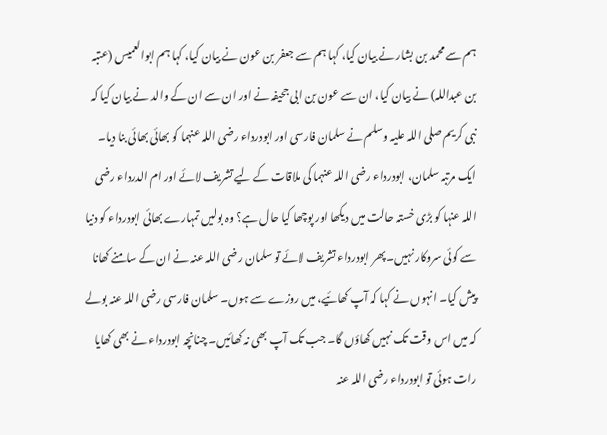ہم سے محمد بن بشار نے بیان کیا، کہا ہم سے جعفر بن عون نے بیان کیا، کہا ہم ابوالعمیس (عتبہ بن عبداللہ) نے بیان کیا، ان سے عون بن ابی جحیفہ نے اور ان سے ان کے والد نے بیان کیا کہ نبی کریم صلی اللہ علیہ وسلم نے سلمان فارسی اور ابودرداء رضی اللہ عنہما کو بھائی بھائی بنا دیا۔ ایک مرتبہ سلمان، ابودرداء رضی اللہ عنہما کی ملاقات کے لیے تشریف لائے اور ام الدرداء رضی اللہ عنہا کو بڑی خستہ حالت میں دیکھا اور پوچھا کیا حال ہے؟ وہ بولیں تمہارے بھائی ابودرداء کو دنیا سے کوئی سروکار نہیں۔ پھر ابودرداء تشریف لائے تو سلمان رضی اللہ عنہ نے ان کے سامنے کھانا پیش کیا۔ انہوں نے کہا کہ آپ کھائیے، میں روزے سے ہوں۔ سلمان فارسی رضی اللہ عنہ بولے کہ میں اس وقت تک نہیں کھاؤں گا۔ جب تک آپ بھی نہ کھائیں۔ چنانچہ ابودرداء نے بھی کھایا رات ہوئی تو ابودرداء رضی اللہ عنہ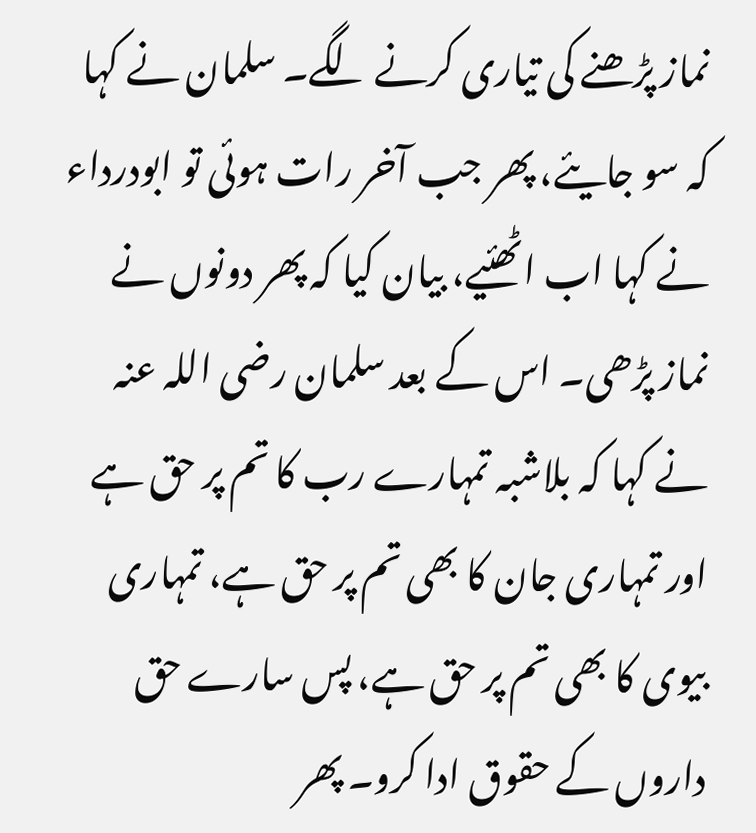نماز پڑھنے کی تیاری کرنے لگے۔ سلمان نے کہا کہ سو جایئے، پھر جب آخر رات ہوئی تو ابودرداء نے کہا اب اٹھئیے، بیان کیا کہ پھر دونوں نے نماز پڑھی۔ اس کے بعد سلمان رضی اللہ عنہ نے کہا کہ بلاشبہ تمہارے رب کا تم پر حق ہے اور تمہاری جان کا بھی تم پر حق ہے، تمہاری بیوی کا بھی تم پر حق ہے، پس سارے حق داروں کے حقوق ادا کرو۔ پھر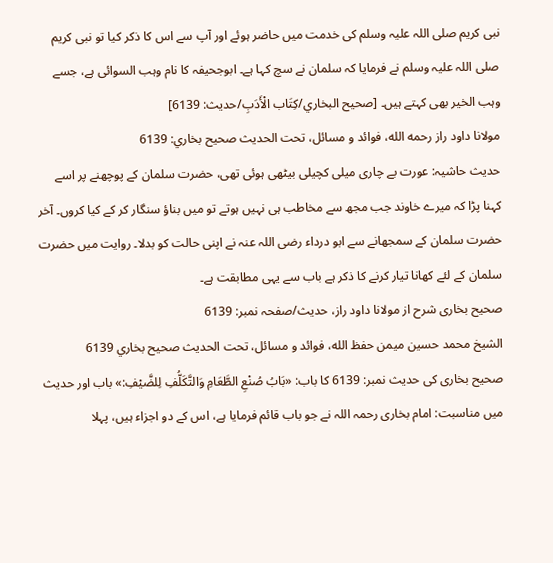نبی کریم صلی اللہ علیہ وسلم کی خدمت میں حاضر ہوئے اور آپ سے اس کا ذکر کیا تو نبی کریم صلی اللہ علیہ وسلم نے فرمایا کہ سلمان نے سچ کہا ہے۔ ابوجحیفہ کا نام وہب السوائی ہے، جسے وہب الخیر بھی کہتے ہیں۔ [صحيح البخاري/كِتَاب الْأَدَبِ/حدیث: 6139]
مولانا داود راز رحمه الله، فوائد و مسائل، تحت الحديث صحيح بخاري: 6139
حدیث حاشیہ: عورت بے چاری میلی کچیلی بیٹھی ہوئی تھی، حضرت سلمان کے پوچھنے پر اسے کہنا پڑا کہ میرے خاوند جب مجھ سے مخاطب ہی نہیں ہوتے تو میں بناؤ سنگار کر کے کیا کروں۔ آخر حضرت سلمان کے سمجھانے سے ابو درداء رضی اللہ عنہ نے اپنی حالت کو بدلا۔ روایت میں حضرت سلمان کے لئے کھانا تیار کرنے کا ذکر ہے باب سے یہی مطابقت ہے۔
صحیح بخاری شرح از مولانا داود راز، حدیث/صفحہ نمبر: 6139
الشيخ محمد حسين ميمن حفظ الله، فوائد و مسائل، تحت الحديث صحيح بخاري 6139
صحیح بخاری کی حدیث نمبر: 6139 کا باب: «بَابُ صُنْعِ الطَّعَامِ وَالتَّكَلُّفِ لِلضَّيْفِ:» باب اور حدیث میں مناسبت: امام بخاری رحمہ اللہ نے جو باب قائم فرمایا ہے، اس کے دو اجزاء ہیں، پہلا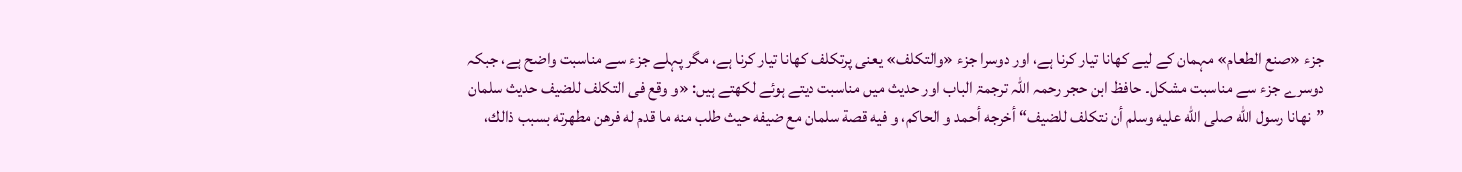جزء «صنع الطعام» مہمان کے لیے کھانا تیار کرنا ہے، اور دوسرا جزء «والتكلف» یعنی پرتکلف کھانا تیار کرنا ہے، مگر پہلے جزء سے مناسبت واضح ہے، جبکہ دوسرے جزء سے مناسبت مشکل۔ حافظ ابن حجر رحمہ اللہ ترجمۃ الباب اور حدیث میں مناسبت دیتے ہوئے لکھتے ہیں: «و وقع فى التكلف للضيف حديث سلمان ”نهانا رسول الله صلى الله عليه وسلم أن نتكلف للضيف“ أخرجه أحمد و الحاكم، و فيه قصة سلمان مع ضيفه حيث طلب منه ما قدم له فرهن مطهرته بسبب ذالك،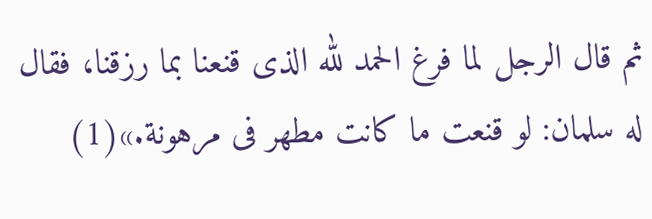ثم قال الرجل لما فرغ الحمد لله الذى قنعنا بما رزقنا، فقال له سلمان: لو قنعت ما كانت مطهر فى مرهونة.»(1)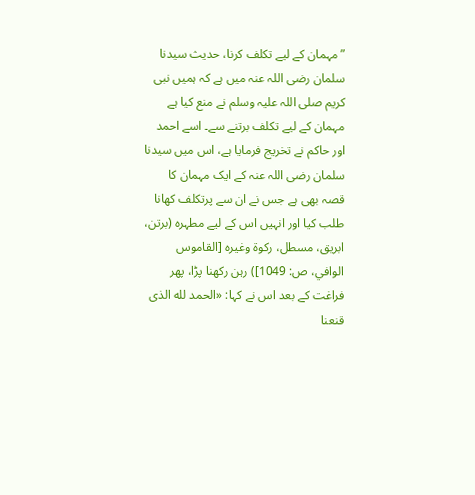”مہمان کے لیے تکلف کرنا، حدیث سیدنا سلمان رضی اللہ عنہ میں ہے کہ ہمیں نبی کریم صلی اللہ علیہ وسلم نے منع کیا ہے مہمان کے لیے تکلف برتنے سے۔ اسے احمد اور حاکم نے تخریج فرمایا ہے، اس میں سیدنا سلمان رضی اللہ عنہ کے ایک مہمان کا قصہ بھی ہے جس نے ان سے پرتکلف کھانا طلب کیا اور انہیں اس کے لیے مطہرہ (برتن، ابریق، مسطل، رکوۃ وغیرہ [القاموس الوافي، ص: 1049]) رہن رکھنا پڑا، پھر فراغت کے بعد اس نے کہا: «الحمد لله الذى قنعنا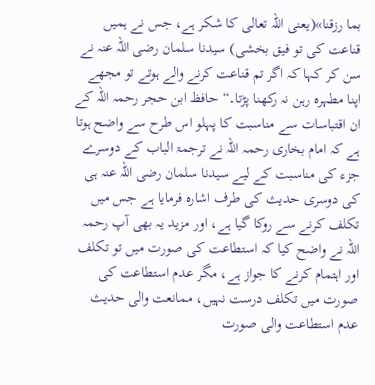بما رزقنا»(یعنی اللہ تعالی کا شکر ہے، جس نے ہمیں قناعت کی تو فیق بخشی) سیدنا سلمان رضی اللہ عنہ نے سن کر کہا کہ اگر تم قناعت کرنے والے ہوتے تو مجھے اپنا مطہرہ رہن نہ رکھنا پڑتا۔“ حافظ ابن حجر رحمہ اللہ کے ان اقتباسات سے مناسبت کا پہلو اس طرح سے واضح ہوتا ہے کہ امام بخاری رحمہ اللہ نے ترجمۃ الباب کے دوسرے جزء کی مناسبت کے لیے سیدنا سلمان رضی اللہ عنہ ہی کی دوسری حدیث کی طرف اشارہ فرمایا ہے جس میں تکلف کرنے سے روکا گیا ہے، اور مزید یہ بھی آپ رحمہ اللہ نے واضح کیا کہ استطاعت کی صورت میں تو تکلف اور اہتمام کرنے کا جواز ہے، مگر عدم استطاعت کی صورت میں تکلف درست نہیں، ممانعت والی حدیث عدم استطاعت والی صورت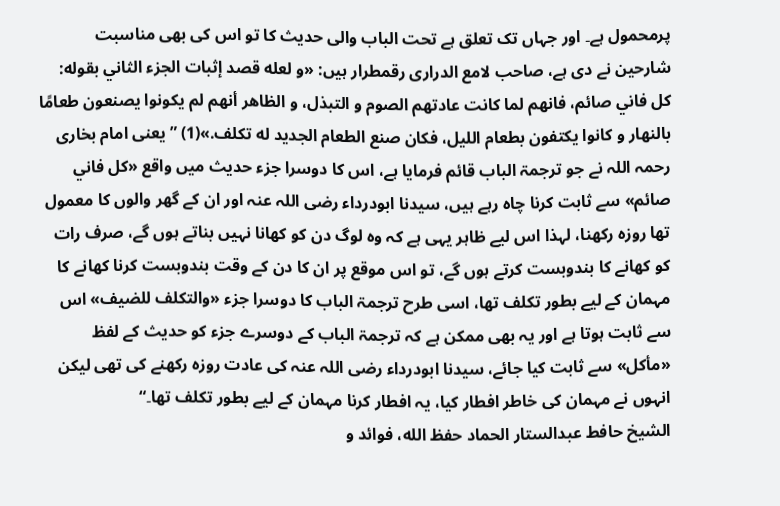پرمحمول ہے۔ اور جہاں تک تعلق ہے تحت الباب والی حدیث کا تو اس کی بھی مناسبت شارحین نے دی ہے، صاحب لامع الدراری رقمطرار ہیں: «و لعله قصد إثبات الجزء الثاني بقوله: كل فاني صائم، فانهم لما كانت عادتهم الصوم و التبذل، و الظاهر أنهم لم يكونوا يصنعون طعامًا بالنهار و كانوا يكتفون بطعام الليل، فكان صنع الطعام الجديد له تكلف.»(1) ”یعنی امام بخاری رحمہ اللہ نے جو ترجمۃ الباب قائم فرمایا ہے، اس کا دوسرا جزء حدیث میں واقع «كل فاني صائم» سے ثابت کرنا چاہ رہے ہیں، سیدنا ابودرداء رضی اللہ عنہ اور ان کے گھر والوں کا معمول تھا روزہ رکھنا، لہذا اس لیے ظاہر یہی ہے کہ وہ لوگ دن کو کھانا نہیں بناتے ہوں گے، صرف رات کو کھانے کا بندوبست کرتے ہوں گے، تو اس موقع پر ان کا دن کے وقت بندوبست کرنا کھانے کا مہمان کے لیے بطور تکلف تھا، اسی طرح ترجمۃ الباب کا دوسرا جزء «والتكلف للضيف» اس سے ثابت ہوتا ہے اور یہ بھی ممکن ہے کہ ترجمۃ الباب کے دوسرے جزء کو حدیث کے لفظ «مأكل» سے ثابت کیا جائے، سیدنا ابودرداء رضی اللہ عنہ کی عادت روزہ رکھنے کی تھی لیکن انہوں نے مہمان کی خاطر افطار کیا، یہ افطار کرنا مہمان کے لیے بطور تکلف تھا۔“
الشيخ حافط عبدالستار الحماد حفظ الله، فوائد و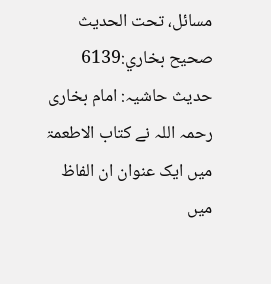مسائل، تحت الحديث صحيح بخاري:6139
حدیث حاشیہ: امام بخاری رحمہ اللہ نے کتاب الاطعمۃ میں ایک عنوان ان الفاظ میں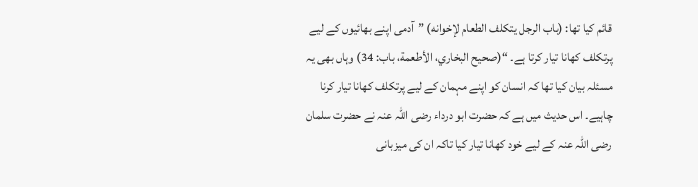قائم کیا تھا: (باب الرجل يتكلف الطعام لإخوانه) ”آدمی اپنے بھائیوں کے لیے پرتکلف کھانا تیار کرتا ہے۔ “(صحیح البخاري، الأطعمة، باب: 34) وہاں بھی یہ مسئلہ بیان کیا تھا کہ انسان کو اپنے مہمان کے لیے پرتکلف کھانا تیار کرنا چاہیے۔ اس حدیث میں ہے کہ حضرت ابو درداء رضی اللہ عنہ نے حضرت سلمان رضی اللہ عنہ کے لیے خود کھانا تیار کیا تاکہ ان کی میزبانی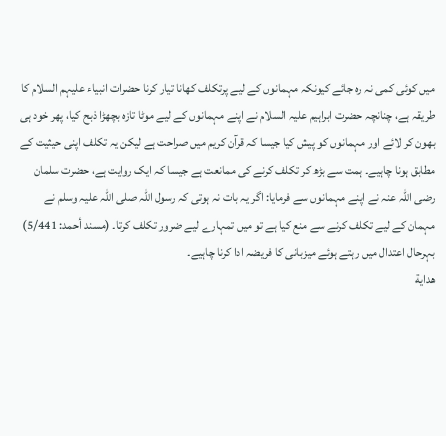میں کوئی کمی نہ رہ جائے کیونکہ مہمانوں کے لیے پرتکلف کھانا تیار کرنا حضرات انبیاء علیہم السلام کا طریقہ ہے، چنانچہ حضرت ابراہیم علیہ السلام نے اپنے مہمانوں کے لیے موٹا تازہ بچھڑا ذبح کیا، پھر خود ہی بھون کر لائے اور مہمانوں کو پیش کیا جیسا کہ قرآن کریم میں صراحت ہے لیکن یہ تکلف اپنی حیثیت کے مطابق ہونا چاہیے۔ ہمت سے بڑھ کر تکلف کرنے کی ممانعت ہے جیسا کہ ایک روایت ہے، حضرت سلمان رضی اللہ عنہ نے اپنے مہمانوں سے فرمایا: اگر یہ بات نہ ہوتی کہ رسول اللہ صلی اللہ علیہ وسلم نے مہمان کے لیے تکلف کرنے سے منع کیا ہے تو میں تمہارے لیے ضرور تکلف کرتا۔ (مسند أحمد: 5/441) بہرحال اعتدال میں رہتے ہوئے میزبانی کا فریضہ ادا کرنا چاہیے۔
هداية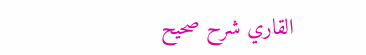القاري شرح صحيح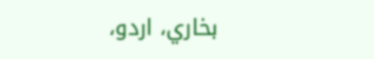بخاري، اردو،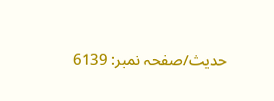حدیث/صفحہ نمبر: 6139